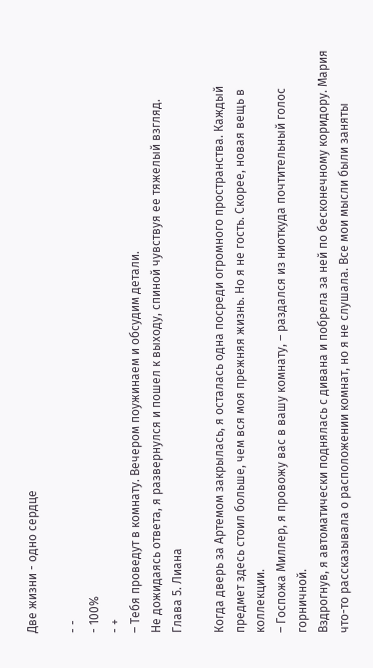Две жизни - одно сердце

- -
- 100%
- +
– Тебя проведут в комнату. Вечером поужинаем и обсудим детали.
Не дожидаясь ответа, я развернулся и пошел к выходу, спиной чувствуя ее тяжелый взгляд.
Глава 5. Лиана

Когда дверь за Артемом закрылась, я осталась одна посреди огромного пространства. Каждый предмет здесь стоил больше, чем вся моя прежняя жизнь. Но я не гость. Скорее, новая вещь в коллекции.
– Госпожа Миллер, я провожу вас в вашу комнату, – раздался из ниоткуда почтительный голос горничной.
Вздрогнув, я автоматически поднялась с дивана и побрела за ней по бесконечному коридору. Мария что-то рассказывала о расположении комнат, но я не слушала. Все мои мысли были заняты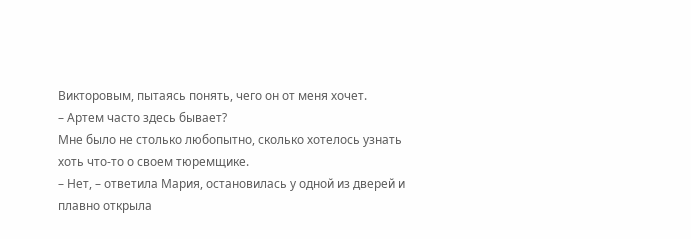Викторовым, пытаясь понять, чего он от меня хочет.
– Артем часто здесь бывает?
Мне было не столько любопытно, сколько хотелось узнать хоть что-то о своем тюремщике.
– Нет, – ответила Мария, остановилась у одной из дверей и плавно открыла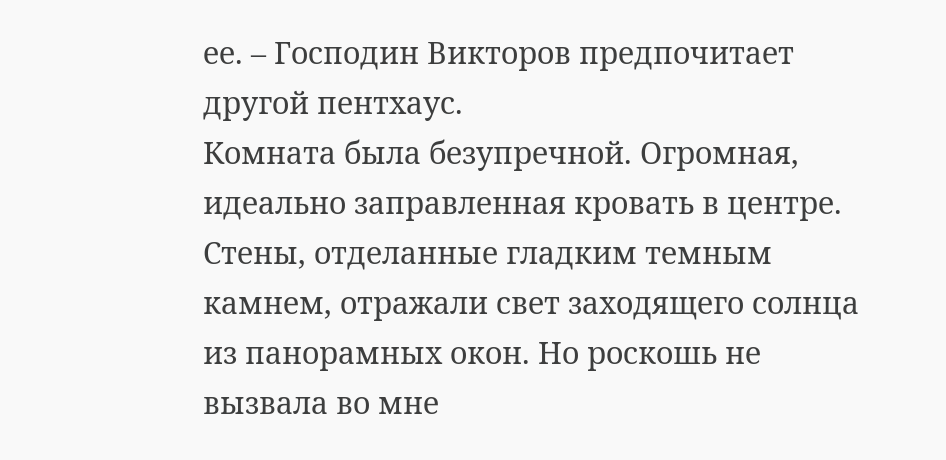ее. – Господин Викторов предпочитает другой пентхаус.
Комната была безупречной. Огромная, идеально заправленная кровать в центре. Стены, отделанные гладким темным камнем, отражали свет заходящего солнца из панорамных окон. Но роскошь не вызвала во мне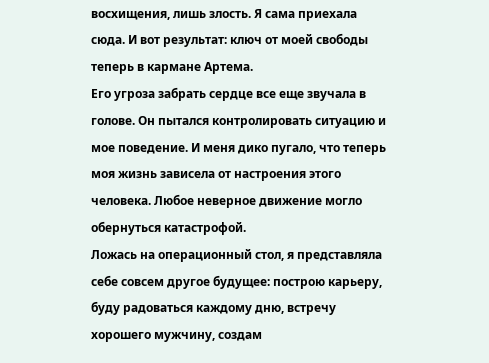восхищения, лишь злость. Я сама приехала сюда. И вот результат: ключ от моей свободы теперь в кармане Артема.
Его угроза забрать сердце все еще звучала в голове. Он пытался контролировать ситуацию и мое поведение. И меня дико пугало, что теперь моя жизнь зависела от настроения этого человека. Любое неверное движение могло обернуться катастрофой.
Ложась на операционный стол, я представляла себе совсем другое будущее: построю карьеру, буду радоваться каждому дню, встречу хорошего мужчину, создам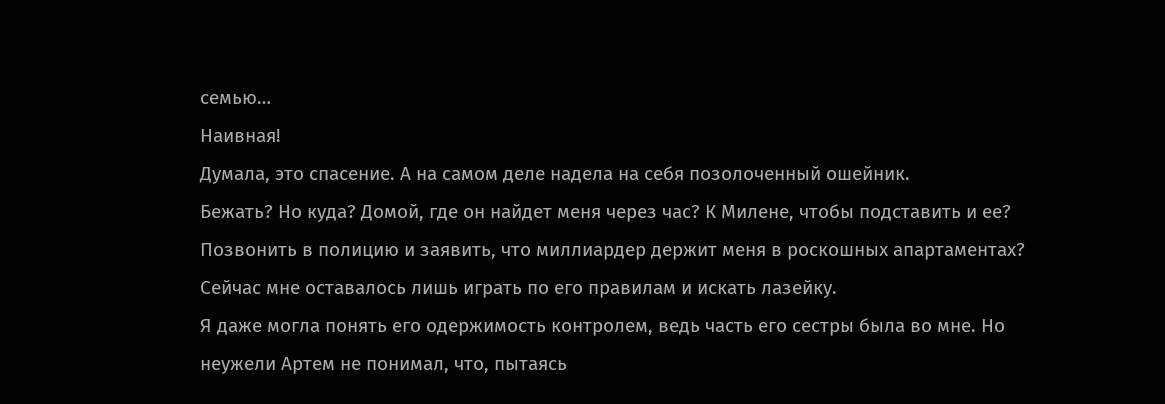семью…
Наивная!
Думала, это спасение. А на самом деле надела на себя позолоченный ошейник.
Бежать? Но куда? Домой, где он найдет меня через час? К Милене, чтобы подставить и ее? Позвонить в полицию и заявить, что миллиардер держит меня в роскошных апартаментах?
Сейчас мне оставалось лишь играть по его правилам и искать лазейку.
Я даже могла понять его одержимость контролем, ведь часть его сестры была во мне. Но неужели Артем не понимал, что, пытаясь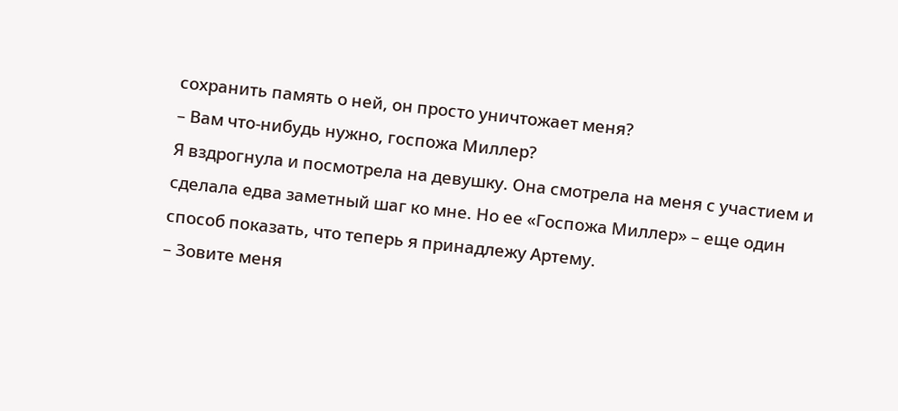сохранить память о ней, он просто уничтожает меня?
– Вам что-нибудь нужно, госпожа Миллер?
Я вздрогнула и посмотрела на девушку. Она смотрела на меня с участием и сделала едва заметный шаг ко мне. Но ее «Госпожа Миллер» – еще один способ показать, что теперь я принадлежу Артему.
– Зовите меня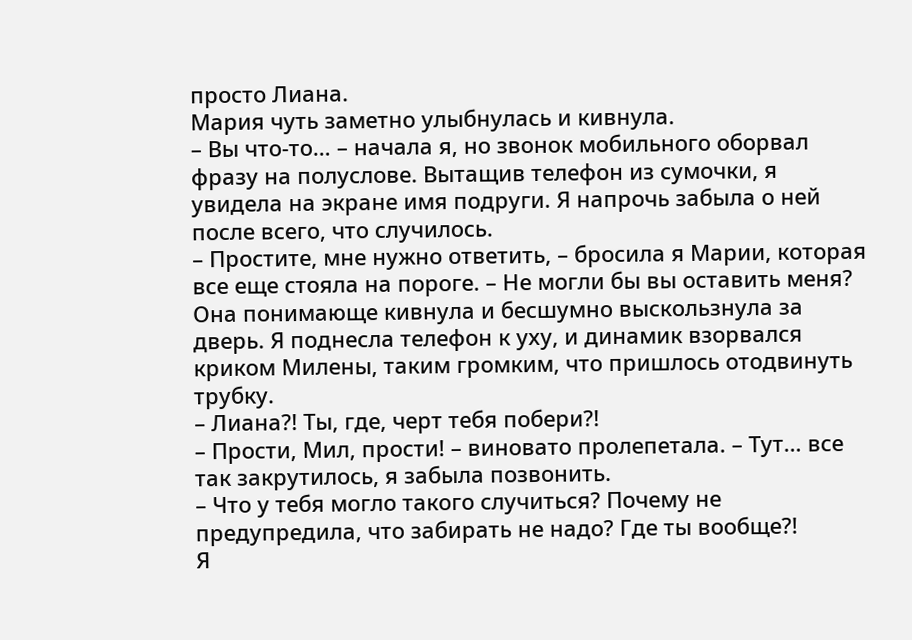просто Лиана.
Мария чуть заметно улыбнулась и кивнула.
– Вы что-то… – начала я, но звонок мобильного оборвал фразу на полуслове. Вытащив телефон из сумочки, я увидела на экране имя подруги. Я напрочь забыла о ней после всего, что случилось.
– Простите, мне нужно ответить, – бросила я Марии, которая все еще стояла на пороге. – Не могли бы вы оставить меня?
Она понимающе кивнула и бесшумно выскользнула за дверь. Я поднесла телефон к уху, и динамик взорвался криком Милены, таким громким, что пришлось отодвинуть трубку.
– Лиана?! Ты, где, черт тебя побери?!
– Прости, Мил, прости! – виновато пролепетала. – Тут… все так закрутилось, я забыла позвонить.
– Что у тебя могло такого случиться? Почему не предупредила, что забирать не надо? Где ты вообще?!
Я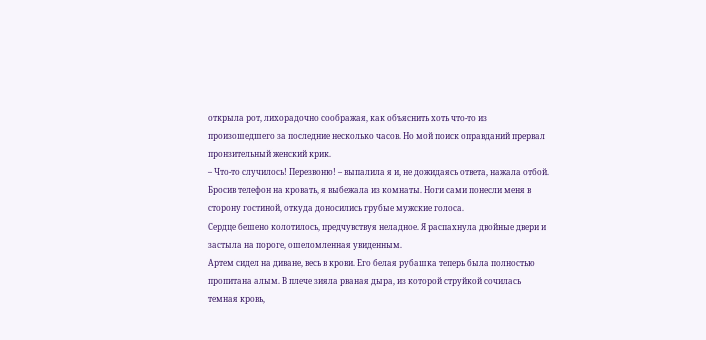открыла рот, лихорадочно соображая, как объяснить хоть что-то из произошедшего за последние несколько часов. Но мой поиск оправданий прервал пронзительный женский крик.
– Что-то случилось! Перезвоню! – выпалила я и, не дожидаясь ответа, нажала отбой.
Бросив телефон на кровать, я выбежала из комнаты. Ноги сами понесли меня в сторону гостиной, откуда доносились грубые мужские голоса.
Сердце бешено колотилось, предчувствуя неладное. Я распахнула двойные двери и застыла на пороге, ошеломленная увиденным.
Артем сидел на диване, весь в крови. Его белая рубашка теперь была полностью пропитана алым. В плече зияла рваная дыра, из которой струйкой сочилась темная кровь,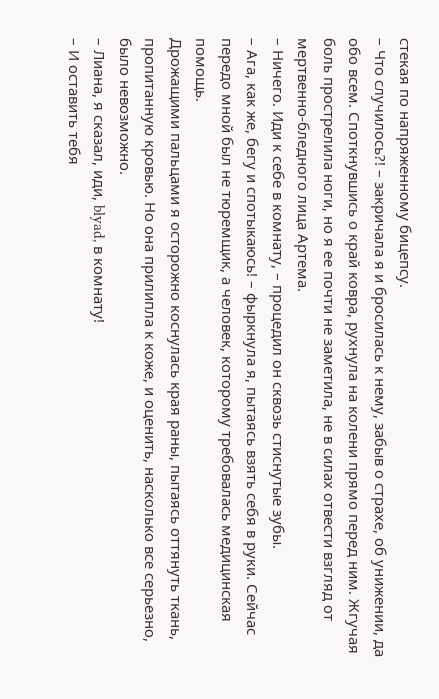стекая по напряженному бицепсу.
– Что случилось?! – закричала я и бросилась к нему, забыв о страхе, об унижении, да обо всем. Споткнувшись о край ковра, рухнула на колени прямо перед ним. Жгучая боль прострелила ноги, но я ее почти не заметила, не в силах отвести взгляд от мертвенно-бледного лица Артема.
– Ничего. Иди к себе в комнату, – процедил он сквозь стиснутые зубы.
– Ага, как же, бегу и спотыкаюсь! – фыркнула я, пытаясь взять себя в руки. Сейчас передо мной был не тюремщик, а человек, которому требовалась медицинская помощь.
Дрожащими пальцами я осторожно коснулась края раны, пытаясь оттянуть ткань, пропитанную кровью. Но она прилипла к коже, и оценить, насколько все серьезно, было невозможно.
– Лиана, я сказал, иди, blyad, в комнату!
– И оставить тебя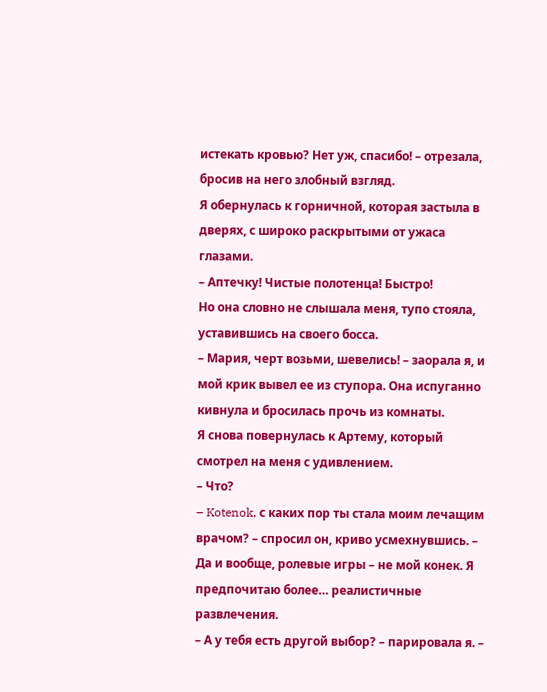истекать кровью? Нет уж, спасибо! – отрезала, бросив на него злобный взгляд.
Я обернулась к горничной, которая застыла в дверях, с широко раскрытыми от ужаса глазами.
– Аптечку! Чистые полотенца! Быстро!
Но она словно не слышала меня, тупо стояла, уставившись на своего босса.
– Мария, черт возьми, шевелись! – заорала я, и мой крик вывел ее из ступора. Она испуганно кивнула и бросилась прочь из комнаты.
Я снова повернулась к Артему, который смотрел на меня с удивлением.
– Что?
– Kotenok, с каких пор ты стала моим лечащим врачом? – спросил он, криво усмехнувшись. – Да и вообще, ролевые игры – не мой конек. Я предпочитаю более… реалистичные развлечения.
– А у тебя есть другой выбор? – парировала я. –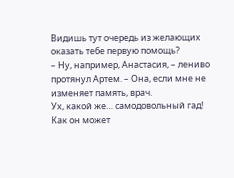Видишь тут очередь из желающих оказать тебе первую помощь?
– Ну, например, Анастасия, – лениво протянул Артем. – Она, если мне не изменяет память, врач.
Ух, какой же… самодовольный гад! Как он может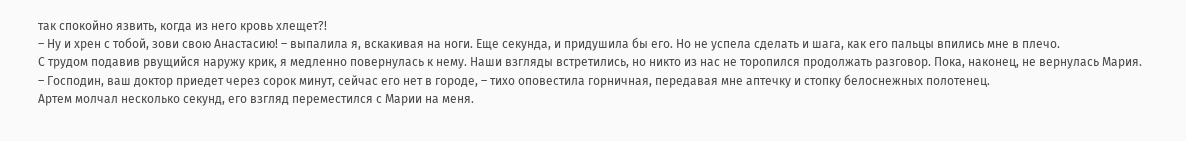так спокойно язвить, когда из него кровь хлещет?!
– Ну и хрен с тобой, зови свою Анастасию! – выпалила я, вскакивая на ноги. Еще секунда, и придушила бы его. Но не успела сделать и шага, как его пальцы впились мне в плечо.
С трудом подавив рвущийся наружу крик, я медленно повернулась к нему. Наши взгляды встретились, но никто из нас не торопился продолжать разговор. Пока, наконец, не вернулась Мария.
– Господин, ваш доктор приедет через сорок минут, сейчас его нет в городе, – тихо оповестила горничная, передавая мне аптечку и стопку белоснежных полотенец.
Артем молчал несколько секунд, его взгляд переместился с Марии на меня.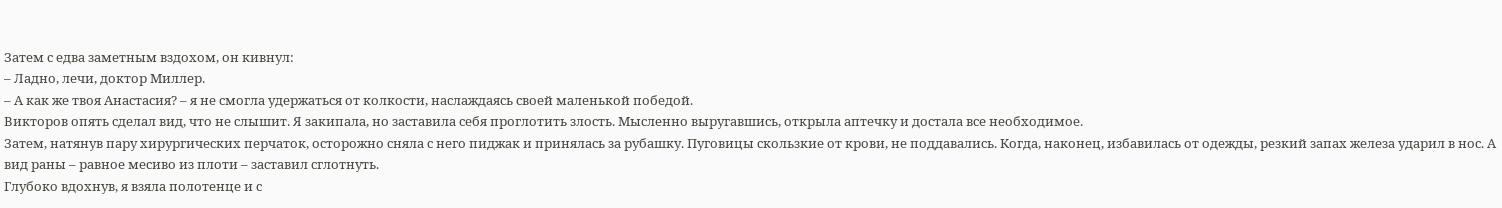Затем с едва заметным вздохом, он кивнул:
– Ладно, лечи, доктор Миллер.
– А как же твоя Анастасия? – я не смогла удержаться от колкости, наслаждаясь своей маленькой победой.
Викторов опять сделал вид, что не слышит. Я закипала, но заставила себя проглотить злость. Мысленно выругавшись, открыла аптечку и достала все необходимое.
Затем, натянув пару хирургических перчаток, осторожно сняла с него пиджак и принялась за рубашку. Пуговицы скользкие от крови, не поддавались. Когда, наконец, избавилась от одежды, резкий запах железа ударил в нос. А вид раны – равное месиво из плоти – заставил сглотнуть.
Глубоко вдохнув, я взяла полотенце и с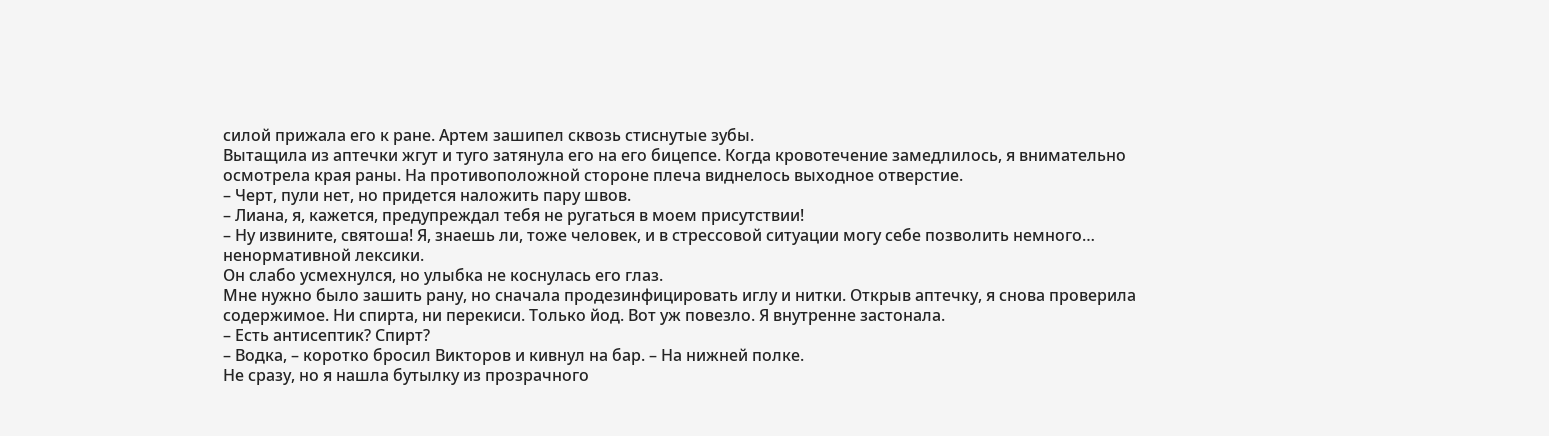силой прижала его к ране. Артем зашипел сквозь стиснутые зубы.
Вытащила из аптечки жгут и туго затянула его на его бицепсе. Когда кровотечение замедлилось, я внимательно осмотрела края раны. На противоположной стороне плеча виднелось выходное отверстие.
– Черт, пули нет, но придется наложить пару швов.
– Лиана, я, кажется, предупреждал тебя не ругаться в моем присутствии!
– Ну извините, святоша! Я, знаешь ли, тоже человек, и в стрессовой ситуации могу себе позволить немного… ненормативной лексики.
Он слабо усмехнулся, но улыбка не коснулась его глаз.
Мне нужно было зашить рану, но сначала продезинфицировать иглу и нитки. Открыв аптечку, я снова проверила содержимое. Ни спирта, ни перекиси. Только йод. Вот уж повезло. Я внутренне застонала.
– Есть антисептик? Спирт?
– Водка, – коротко бросил Викторов и кивнул на бар. – На нижней полке.
Не сразу, но я нашла бутылку из прозрачного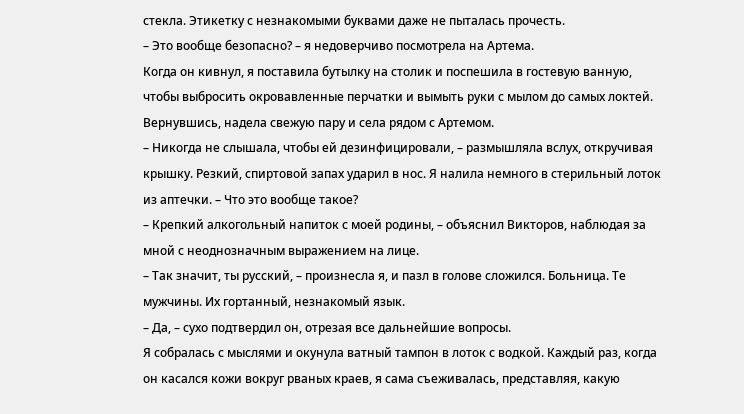стекла. Этикетку с незнакомыми буквами даже не пыталась прочесть.
– Это вообще безопасно? – я недоверчиво посмотрела на Артема.
Когда он кивнул, я поставила бутылку на столик и поспешила в гостевую ванную, чтобы выбросить окровавленные перчатки и вымыть руки с мылом до самых локтей. Вернувшись, надела свежую пару и села рядом с Артемом.
– Никогда не слышала, чтобы ей дезинфицировали, – размышляла вслух, откручивая крышку. Резкий, спиртовой запах ударил в нос. Я налила немного в стерильный лоток из аптечки. – Что это вообще такое?
– Крепкий алкогольный напиток с моей родины, – объяснил Викторов, наблюдая за мной с неоднозначным выражением на лице.
– Так значит, ты русский, – произнесла я, и пазл в голове сложился. Больница. Те мужчины. Их гортанный, незнакомый язык.
– Да, – сухо подтвердил он, отрезая все дальнейшие вопросы.
Я собралась с мыслями и окунула ватный тампон в лоток с водкой. Каждый раз, когда он касался кожи вокруг рваных краев, я сама съеживалась, представляя, какую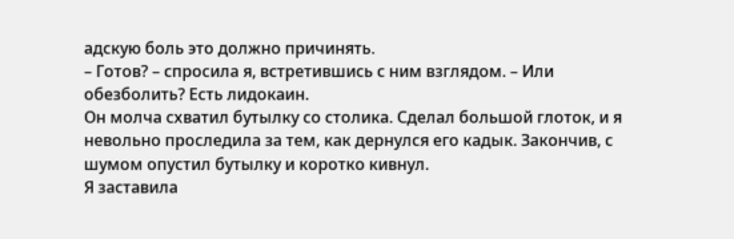адскую боль это должно причинять.
– Готов? – спросила я, встретившись с ним взглядом. – Или обезболить? Есть лидокаин.
Он молча схватил бутылку со столика. Сделал большой глоток, и я невольно проследила за тем, как дернулся его кадык. Закончив, с шумом опустил бутылку и коротко кивнул.
Я заставила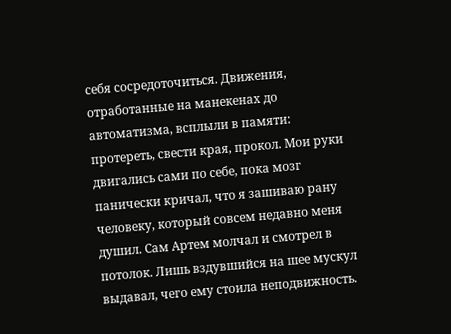себя сосредоточиться. Движения, отработанные на манекенах до автоматизма, всплыли в памяти: протереть, свести края, прокол. Мои руки двигались сами по себе, пока мозг панически кричал, что я зашиваю рану человеку, который совсем недавно меня душил. Сам Артем молчал и смотрел в потолок. Лишь вздувшийся на шее мускул выдавал, чего ему стоила неподвижность.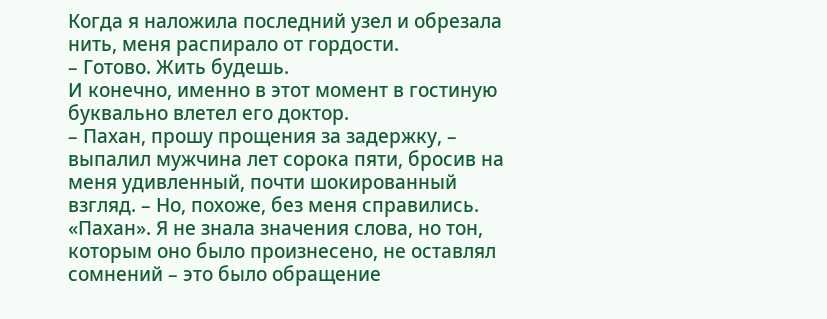Когда я наложила последний узел и обрезала нить, меня распирало от гордости.
– Готово. Жить будешь.
И конечно, именно в этот момент в гостиную буквально влетел его доктор.
– Пахан, прошу прощения за задержку, – выпалил мужчина лет сорока пяти, бросив на меня удивленный, почти шокированный взгляд. – Но, похоже, без меня справились.
«Пахан». Я не знала значения слова, но тон, которым оно было произнесено, не оставлял сомнений – это было обращение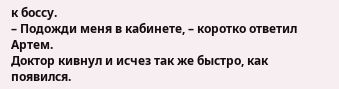к боссу.
– Подожди меня в кабинете, – коротко ответил Артем.
Доктор кивнул и исчез так же быстро, как появился.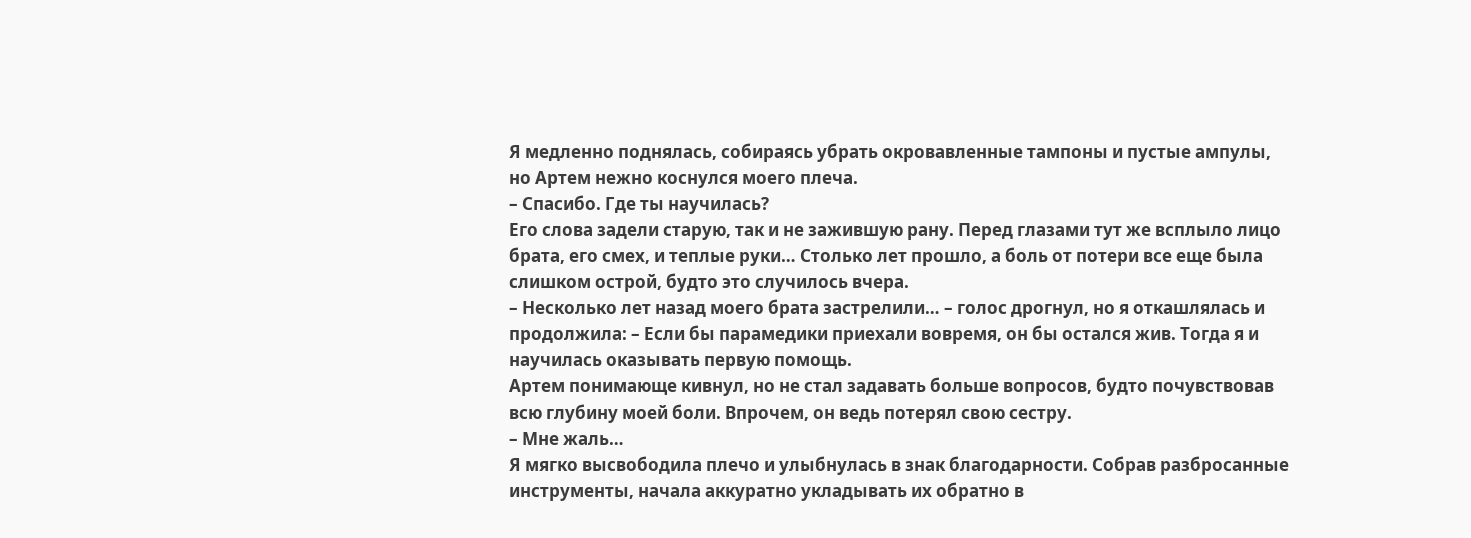Я медленно поднялась, собираясь убрать окровавленные тампоны и пустые ампулы, но Артем нежно коснулся моего плеча.
– Спасибо. Где ты научилась?
Его слова задели старую, так и не зажившую рану. Перед глазами тут же всплыло лицо брата, его смех, и теплые руки… Столько лет прошло, а боль от потери все еще была слишком острой, будто это случилось вчера.
– Несколько лет назад моего брата застрелили… – голос дрогнул, но я откашлялась и продолжила: – Если бы парамедики приехали вовремя, он бы остался жив. Тогда я и научилась оказывать первую помощь.
Артем понимающе кивнул, но не стал задавать больше вопросов, будто почувствовав всю глубину моей боли. Впрочем, он ведь потерял свою сестру.
– Мне жаль…
Я мягко высвободила плечо и улыбнулась в знак благодарности. Собрав разбросанные инструменты, начала аккуратно укладывать их обратно в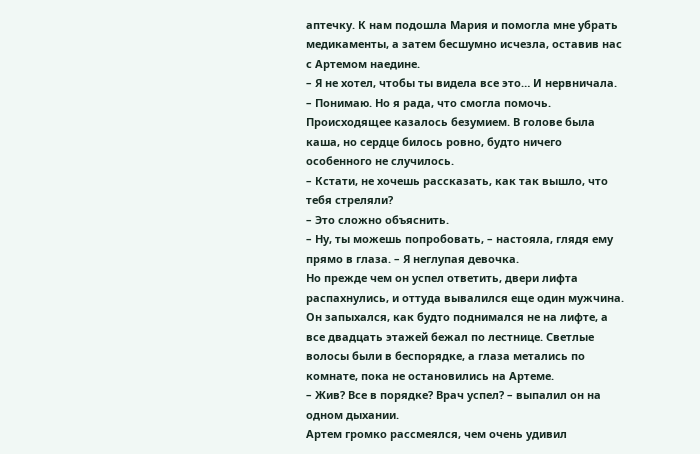аптечку. К нам подошла Мария и помогла мне убрать медикаменты, а затем бесшумно исчезла, оставив нас с Артемом наедине.
– Я не хотел, чтобы ты видела все это… И нервничала.
– Понимаю. Но я рада, что смогла помочь.
Происходящее казалось безумием. В голове была каша, но сердце билось ровно, будто ничего особенного не случилось.
– Кстати, не хочешь рассказать, как так вышло, что тебя стреляли?
– Это сложно объяснить.
– Ну, ты можешь попробовать, – настояла, глядя ему прямо в глаза. – Я неглупая девочка.
Но прежде чем он успел ответить, двери лифта распахнулись, и оттуда вывалился еще один мужчина. Он запыхался, как будто поднимался не на лифте, а все двадцать этажей бежал по лестнице. Светлые волосы были в беспорядке, а глаза метались по комнате, пока не остановились на Артеме.
– Жив? Все в порядке? Врач успел? – выпалил он на одном дыхании.
Артем громко рассмеялся, чем очень удивил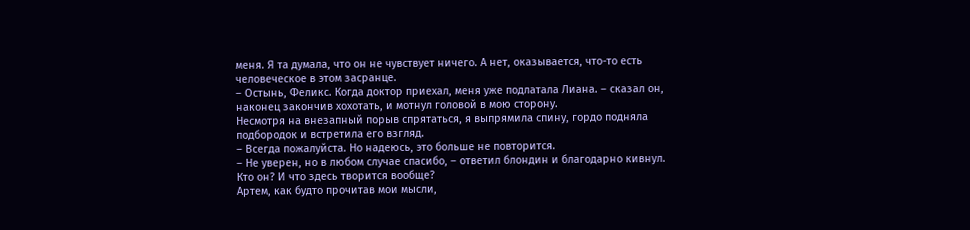меня. Я та думала, что он не чувствует ничего. А нет, оказывается, что-то есть человеческое в этом засранце.
– Остынь, Феликс. Когда доктор приехал, меня уже подлатала Лиана. – сказал он, наконец закончив хохотать, и мотнул головой в мою сторону.
Несмотря на внезапный порыв спрятаться, я выпрямила спину, гордо подняла подбородок и встретила его взгляд.
– Всегда пожалуйста. Но надеюсь, это больше не повторится.
– Не уверен, но в любом случае спасибо, – ответил блондин и благодарно кивнул.
Кто он? И что здесь творится вообще?
Артем, как будто прочитав мои мысли,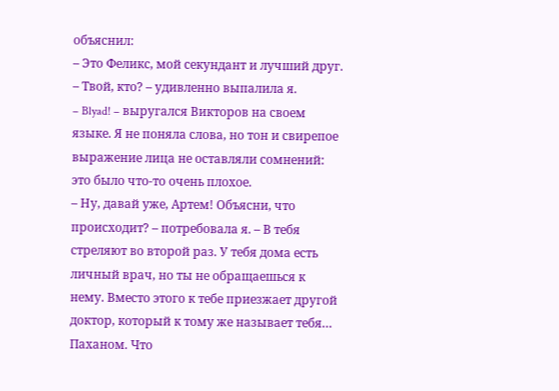объяснил:
– Это Феликс, мой секундант и лучший друг.
– Твой, кто? – удивленно выпалила я.
– Blyad! – выругался Викторов на своем языке. Я не поняла слова, но тон и свирепое выражение лица не оставляли сомнений: это было что-то очень плохое.
– Ну, давай уже, Артем! Объясни, что происходит? – потребовала я. – В тебя стреляют во второй раз. У тебя дома есть личный врач, но ты не обращаешься к нему. Вместо этого к тебе приезжает другой доктор, который к тому же называет тебя… Паханом. Что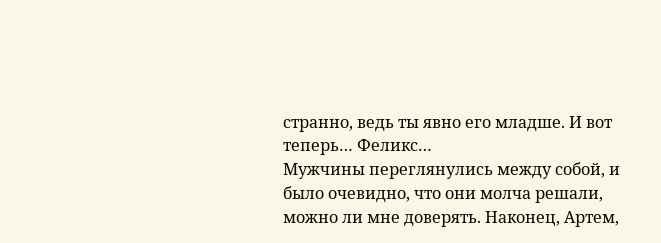странно, ведь ты явно его младше. И вот теперь… Феликс…
Мужчины переглянулись между собой, и было очевидно, что они молча решали, можно ли мне доверять. Наконец, Артем,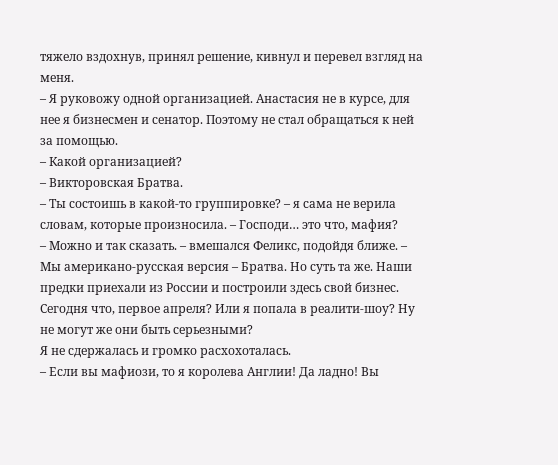тяжело вздохнув, принял решение, кивнул и перевел взгляд на меня.
– Я руковожу одной организацией. Анастасия не в курсе, для нее я бизнесмен и сенатор. Поэтому не стал обращаться к ней за помощью.
– Какой организацией?
– Викторовская Братва.
– Ты состоишь в какой-то группировке? – я сама не верила словам, которые произносила. – Господи… это что, мафия?
– Можно и так сказать. – вмешался Феликс, подойдя ближе. – Мы американо-русская версия – Братва. Но суть та же. Наши предки приехали из России и построили здесь свой бизнес.
Сегодня что, первое апреля? Или я попала в реалити-шоу? Ну не могут же они быть серьезными?
Я не сдержалась и громко расхохоталась.
– Если вы мафиози, то я королева Англии! Да ладно! Вы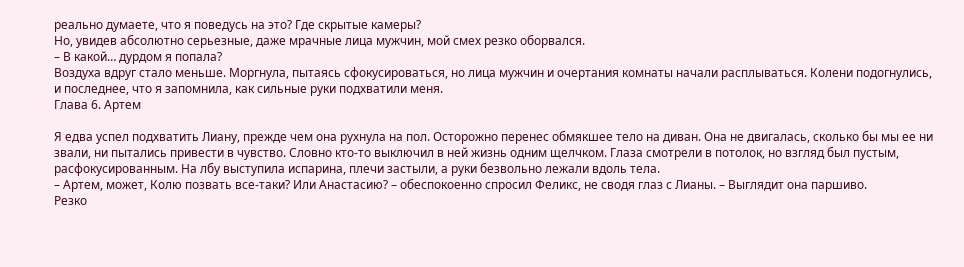реально думаете, что я поведусь на это? Где скрытые камеры?
Но, увидев абсолютно серьезные, даже мрачные лица мужчин, мой смех резко оборвался.
– В какой… дурдом я попала?
Воздуха вдруг стало меньше. Моргнула, пытаясь сфокусироваться, но лица мужчин и очертания комнаты начали расплываться. Колени подогнулись, и последнее, что я запомнила, как сильные руки подхватили меня.
Глава 6. Артем

Я едва успел подхватить Лиану, прежде чем она рухнула на пол. Осторожно перенес обмякшее тело на диван. Она не двигалась, сколько бы мы ее ни звали, ни пытались привести в чувство. Словно кто-то выключил в ней жизнь одним щелчком. Глаза смотрели в потолок, но взгляд был пустым, расфокусированным. На лбу выступила испарина, плечи застыли, а руки безвольно лежали вдоль тела.
– Артем, может, Колю позвать все-таки? Или Анастасию? – обеспокоенно спросил Феликс, не сводя глаз с Лианы. – Выглядит она паршиво.
Резко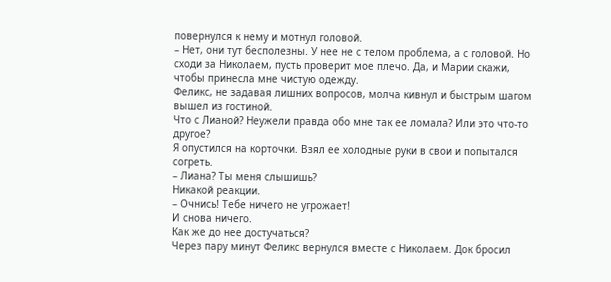повернулся к нему и мотнул головой.
– Нет, они тут бесполезны. У нее не с телом проблема, а с головой. Но сходи за Николаем, пусть проверит мое плечо. Да, и Марии скажи, чтобы принесла мне чистую одежду.
Феликс, не задавая лишних вопросов, молча кивнул и быстрым шагом вышел из гостиной.
Что с Лианой? Неужели правда обо мне так ее ломала? Или это что-то другое?
Я опустился на корточки. Взял ее холодные руки в свои и попытался согреть.
– Лиана? Ты меня слышишь?
Никакой реакции.
– Очнись! Тебе ничего не угрожает!
И снова ничего.
Как же до нее достучаться?
Через пару минут Феликс вернулся вместе с Николаем. Док бросил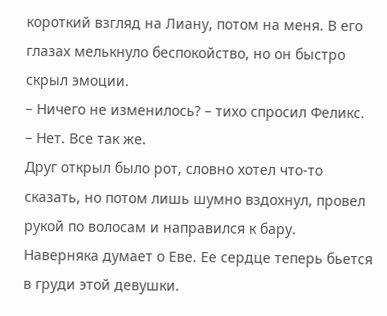короткий взгляд на Лиану, потом на меня. В его глазах мелькнуло беспокойство, но он быстро скрыл эмоции.
– Ничего не изменилось? – тихо спросил Феликс.
– Нет. Все так же.
Друг открыл было рот, словно хотел что-то сказать, но потом лишь шумно вздохнул, провел рукой по волосам и направился к бару.
Наверняка думает о Еве. Ее сердце теперь бьется в груди этой девушки.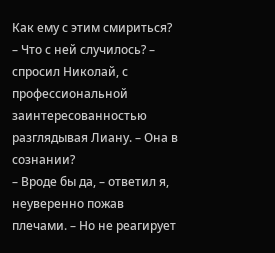Как ему с этим смириться?
– Что с ней случилось? – спросил Николай, с профессиональной заинтересованностью разглядывая Лиану. – Она в сознании?
– Вроде бы да, – ответил я, неуверенно пожав плечами. – Но не реагирует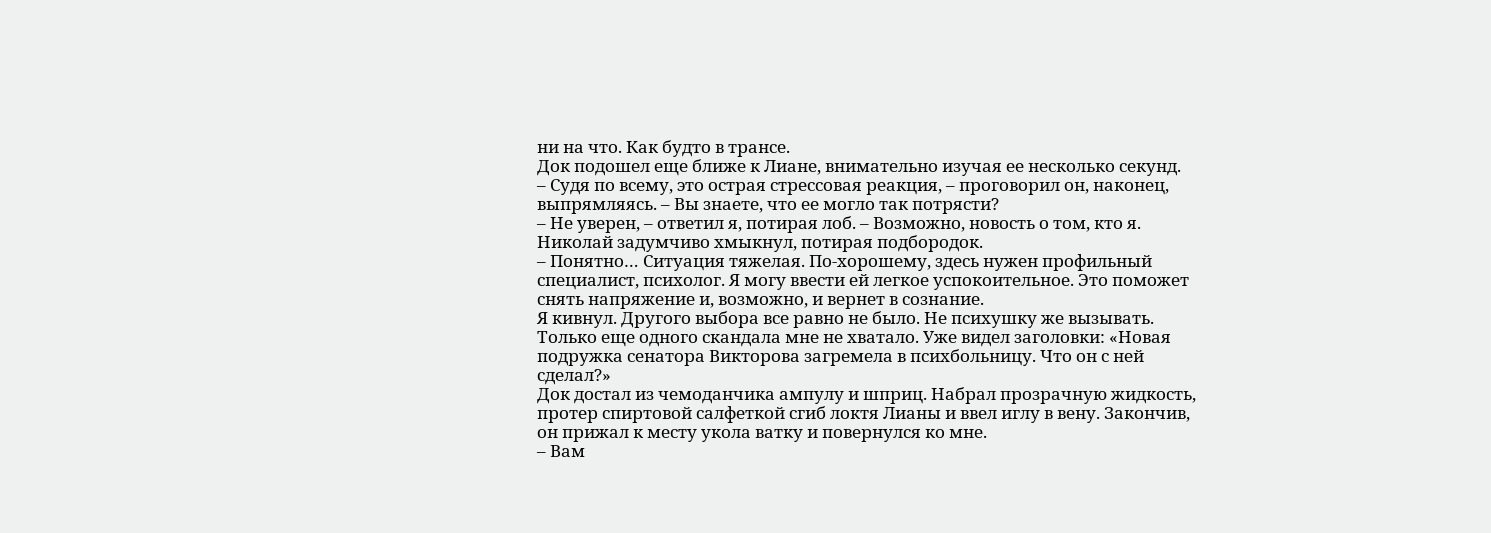ни на что. Как будто в трансе.
Док подошел еще ближе к Лиане, внимательно изучая ее несколько секунд.
– Судя по всему, это острая стрессовая реакция, – проговорил он, наконец, выпрямляясь. – Вы знаете, что ее могло так потрясти?
– Не уверен, – ответил я, потирая лоб. – Возможно, новость о том, кто я.
Николай задумчиво хмыкнул, потирая подбородок.
– Понятно… Ситуация тяжелая. По-хорошему, здесь нужен профильный специалист, психолог. Я могу ввести ей легкое успокоительное. Это поможет снять напряжение и, возможно, и вернет в сознание.
Я кивнул. Другого выбора все равно не было. Не психушку же вызывать. Только еще одного скандала мне не хватало. Уже видел заголовки: «Новая подружка сенатора Викторова загремела в психбольницу. Что он с ней сделал?»
Док достал из чемоданчика ампулу и шприц. Набрал прозрачную жидкость, протер спиртовой салфеткой сгиб локтя Лианы и ввел иглу в вену. Закончив, он прижал к месту укола ватку и повернулся ко мне.
– Вам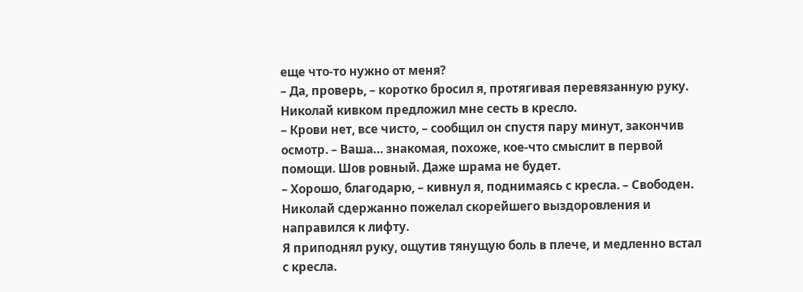еще что-то нужно от меня?
– Да, проверь, – коротко бросил я, протягивая перевязанную руку.
Николай кивком предложил мне сесть в кресло.
– Крови нет, все чисто, – сообщил он спустя пару минут, закончив осмотр. – Ваша… знакомая, похоже, кое-что смыслит в первой помощи. Шов ровный. Даже шрама не будет.
– Хорошо, благодарю, – кивнул я, поднимаясь с кресла. – Свободен.
Николай сдержанно пожелал скорейшего выздоровления и направился к лифту.
Я приподнял руку, ощутив тянущую боль в плече, и медленно встал с кресла.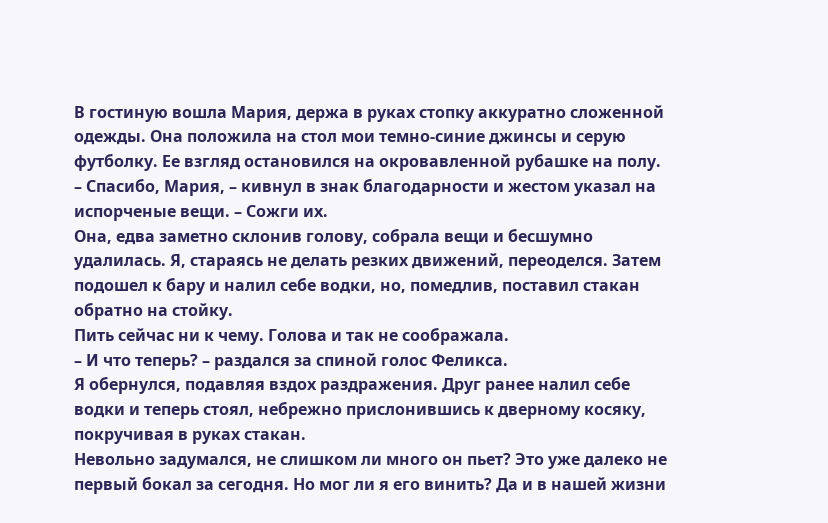В гостиную вошла Мария, держа в руках стопку аккуратно сложенной одежды. Она положила на стол мои темно-синие джинсы и серую футболку. Ее взгляд остановился на окровавленной рубашке на полу.
– Спасибо, Мария, – кивнул в знак благодарности и жестом указал на испорченые вещи. – Сожги их.
Она, едва заметно склонив голову, собрала вещи и бесшумно удалилась. Я, стараясь не делать резких движений, переоделся. Затем подошел к бару и налил себе водки, но, помедлив, поставил стакан обратно на стойку.
Пить сейчас ни к чему. Голова и так не соображала.
– И что теперь? – раздался за спиной голос Феликса.
Я обернулся, подавляя вздох раздражения. Друг ранее налил себе водки и теперь стоял, небрежно прислонившись к дверному косяку, покручивая в руках стакан.
Невольно задумался, не слишком ли много он пьет? Это уже далеко не первый бокал за сегодня. Но мог ли я его винить? Да и в нашей жизни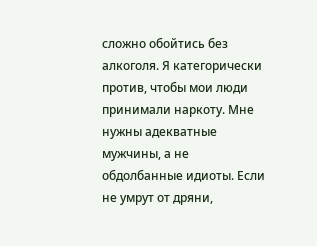сложно обойтись без алкоголя. Я категорически против, чтобы мои люди принимали наркоту. Мне нужны адекватные мужчины, а не обдолбанные идиоты. Если не умрут от дряни,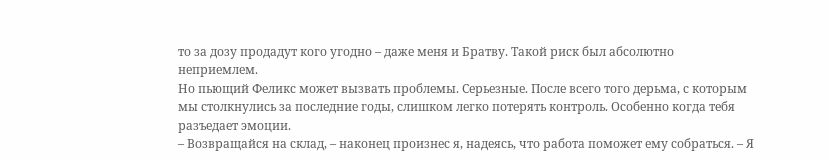то за дозу продадут кого угодно – даже меня и Братву. Такой риск был абсолютно неприемлем.
Но пьющий Феликс может вызвать проблемы. Серьезные. После всего того дерьма, с которым мы столкнулись за последние годы, слишком легко потерять контроль. Особенно когда тебя разъедает эмоции.
– Возвращайся на склад, – наконец произнес я, надеясь, что работа поможет ему собраться. – Я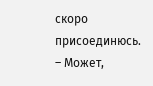скоро присоединюсь.
– Может,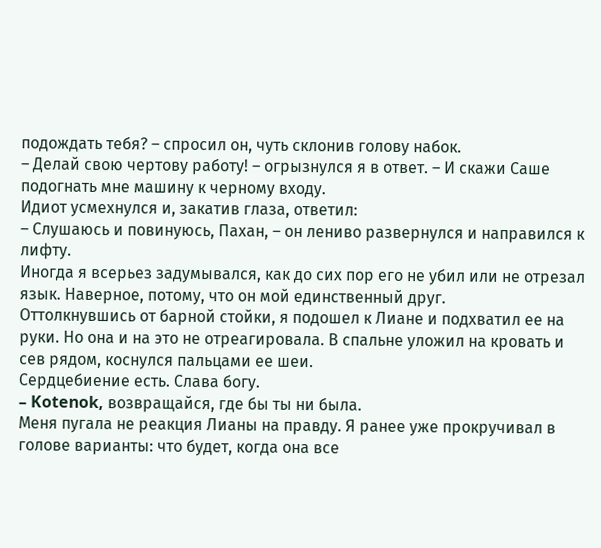подождать тебя? – спросил он, чуть склонив голову набок.
– Делай свою чертову работу! – огрызнулся я в ответ. – И скажи Саше подогнать мне машину к черному входу.
Идиот усмехнулся и, закатив глаза, ответил:
– Слушаюсь и повинуюсь, Пахан, – он лениво развернулся и направился к лифту.
Иногда я всерьез задумывался, как до сих пор его не убил или не отрезал язык. Наверное, потому, что он мой единственный друг.
Оттолкнувшись от барной стойки, я подошел к Лиане и подхватил ее на руки. Но она и на это не отреагировала. В спальне уложил на кровать и сев рядом, коснулся пальцами ее шеи.
Сердцебиение есть. Слава богу.
– Kotenok, возвращайся, где бы ты ни была.
Меня пугала не реакция Лианы на правду. Я ранее уже прокручивал в голове варианты: что будет, когда она все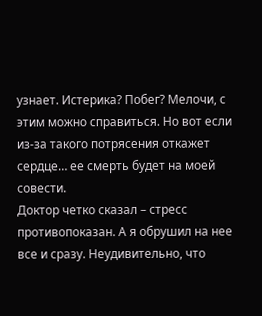узнает. Истерика? Побег? Мелочи, с этим можно справиться. Но вот если из-за такого потрясения откажет сердце… ее смерть будет на моей совести.
Доктор четко сказал – стресс противопоказан. А я обрушил на нее все и сразу. Неудивительно, что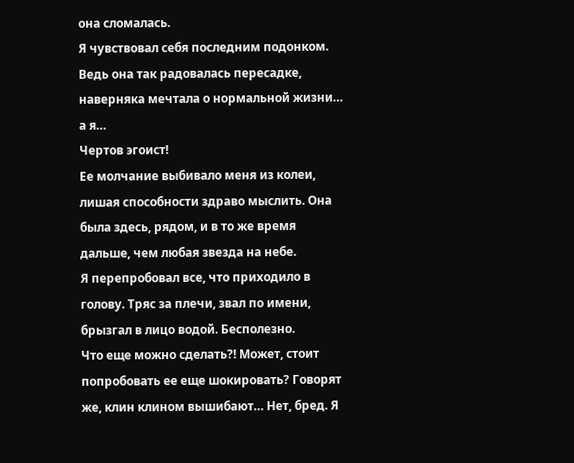она сломалась.
Я чувствовал себя последним подонком. Ведь она так радовалась пересадке, наверняка мечтала о нормальной жизни… а я…
Чертов эгоист!
Ее молчание выбивало меня из колеи, лишая способности здраво мыслить. Она была здесь, рядом, и в то же время дальше, чем любая звезда на небе.
Я перепробовал все, что приходило в голову. Тряс за плечи, звал по имени, брызгал в лицо водой. Бесполезно.
Что еще можно сделать?! Может, стоит попробовать ее еще шокировать? Говорят же, клин клином вышибают… Нет, бред. Я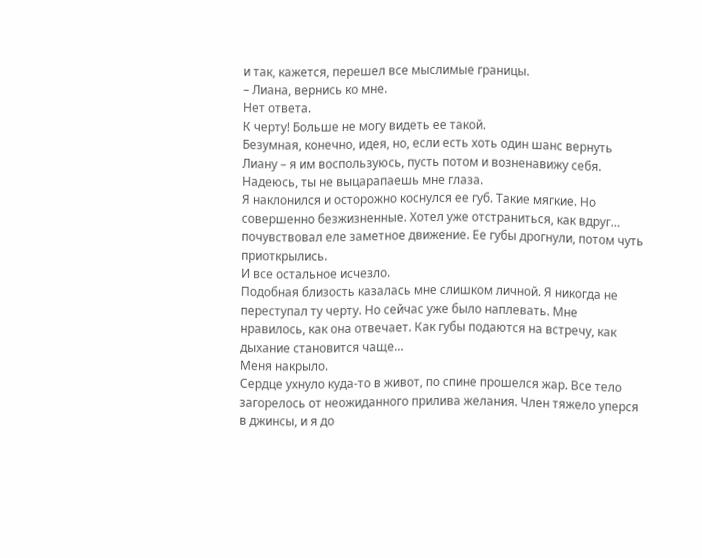и так, кажется, перешел все мыслимые границы.
– Лиана, вернись ко мне.
Нет ответа.
К черту! Больше не могу видеть ее такой.
Безумная, конечно, идея, но, если есть хоть один шанс вернуть Лиану – я им воспользуюсь, пусть потом и возненавижу себя.
Надеюсь, ты не выцарапаешь мне глаза.
Я наклонился и осторожно коснулся ее губ. Такие мягкие. Но совершенно безжизненные. Хотел уже отстраниться, как вдруг… почувствовал еле заметное движение. Ее губы дрогнули, потом чуть приоткрылись.
И все остальное исчезло.
Подобная близость казалась мне слишком личной. Я никогда не переступал ту черту. Но сейчас уже было наплевать. Мне нравилось, как она отвечает. Как губы подаются на встречу, как дыхание становится чаще…
Меня накрыло.
Сердце ухнуло куда-то в живот, по спине прошелся жар. Все тело загорелось от неожиданного прилива желания. Член тяжело уперся в джинсы, и я до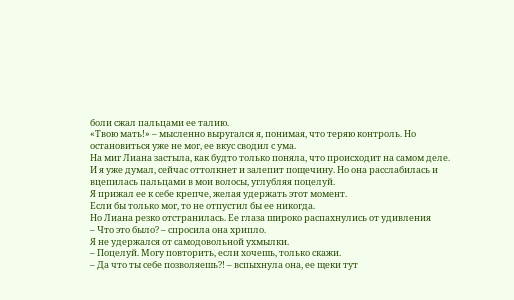боли сжал пальцами ее талию.
«Твою мать!» – мысленно выругался я, понимая, что теряю контроль. Но остановиться уже не мог, ее вкус сводил с ума.
На миг Лиана застыла, как будто только поняла, что происходит на самом деле. И я уже думал, сейчас оттолкнет и залепит пощечину. Но она расслабилась и вцепилась пальцами в мои волосы, углубляя поцелуй.
Я прижал ее к себе крепче, желая удержать этот момент.
Если бы только мог, то не отпустил бы ее никогда.
Но Лиана резко отстранилась. Ее глаза широко распахнулись от удивления
– Что это было? – спросила она хрипло.
Я не удержался от самодовольной ухмылки.
– Поцелуй. Могу повторить, если хочешь, только скажи.
– Да что ты себе позволяешь?! – вспыхнула она, ее щеки тут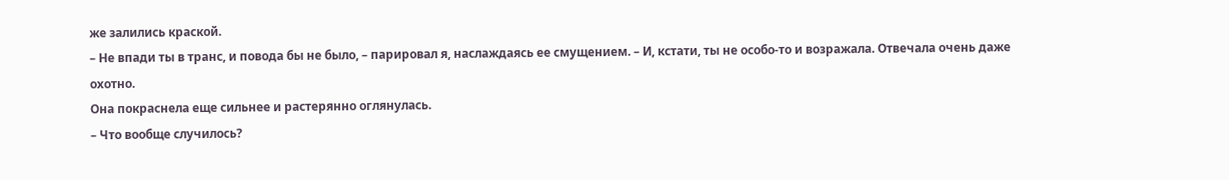же залились краской.
– Не впади ты в транс, и повода бы не было, – парировал я, наслаждаясь ее смущением. – И, кстати, ты не особо-то и возражала. Отвечала очень даже охотно.
Она покраснела еще сильнее и растерянно оглянулась.
– Что вообще случилось?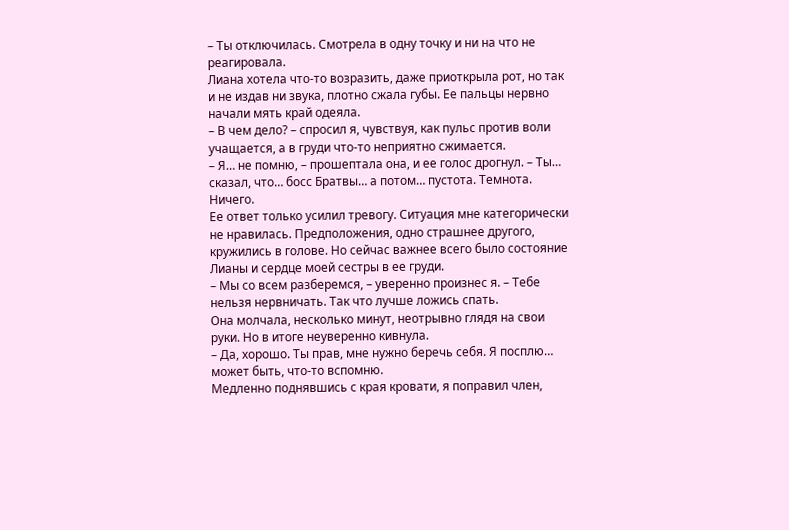– Ты отключилась. Смотрела в одну точку и ни на что не реагировала.
Лиана хотела что-то возразить, даже приоткрыла рот, но так и не издав ни звука, плотно сжала губы. Ее пальцы нервно начали мять край одеяла.
– В чем дело? – спросил я, чувствуя, как пульс против воли учащается, а в груди что-то неприятно сжимается.
– Я… не помню, – прошептала она, и ее голос дрогнул. – Ты… сказал, что… босс Братвы… а потом… пустота. Темнота. Ничего.
Ее ответ только усилил тревогу. Ситуация мне категорически не нравилась. Предположения, одно страшнее другого, кружились в голове. Но сейчас важнее всего было состояние Лианы и сердце моей сестры в ее груди.
– Мы со всем разберемся, – уверенно произнес я. – Тебе нельзя нервничать. Так что лучше ложись спать.
Она молчала, несколько минут, неотрывно глядя на свои руки. Но в итоге неуверенно кивнула.
– Да, хорошо. Ты прав, мне нужно беречь себя. Я посплю… может быть, что-то вспомню.
Медленно поднявшись с края кровати, я поправил член,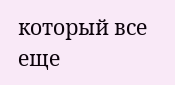который все еще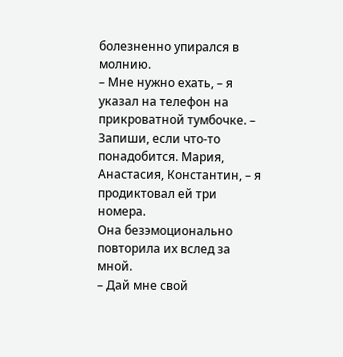болезненно упирался в молнию.
– Мне нужно ехать, – я указал на телефон на прикроватной тумбочке. – Запиши, если что-то понадобится. Мария, Анастасия, Константин, – я продиктовал ей три номера.
Она безэмоционально повторила их вслед за мной.
– Дай мне свой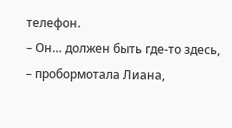телефон.
– Он… должен быть где-то здесь, – пробормотала Лиана,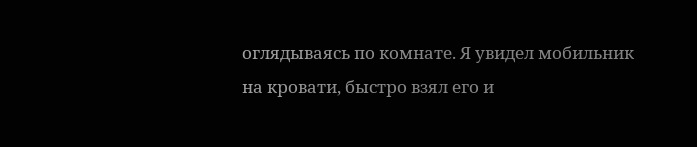оглядываясь по комнате. Я увидел мобильник на кровати, быстро взял его и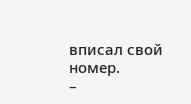вписал свой номер.
–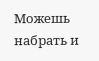Можешь набрать и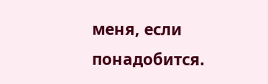меня, если понадобится.